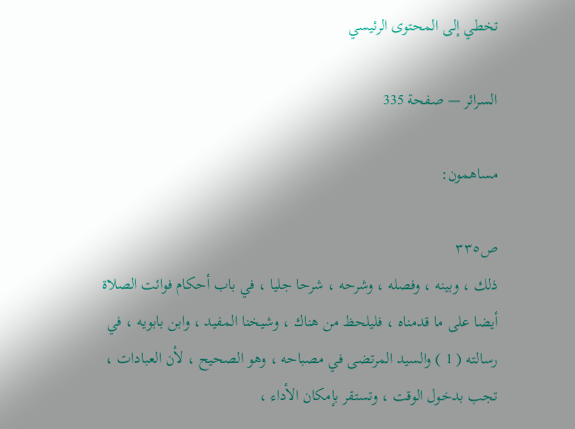تخطي إلى المحتوى الرئيسي

السرائر — صفحة 335

مساهمون:

ص٣٣٥
ذلك ، وبينه ، وفصله ، وشرحه ، شرحا جليا ، في باب أحكام فوائت الصلاة أيضا على ما قدمناه ، فليلحظ من هناك ، وشيخنا المفيد ، وابن بابويه ، في رسالته ( 1 ) والسيد المرتضى في مصباحه ، وهو الصحيح ، لأن العبادات ، تجب بدخول الوقت ، وتستقر بإمكان الأداء ،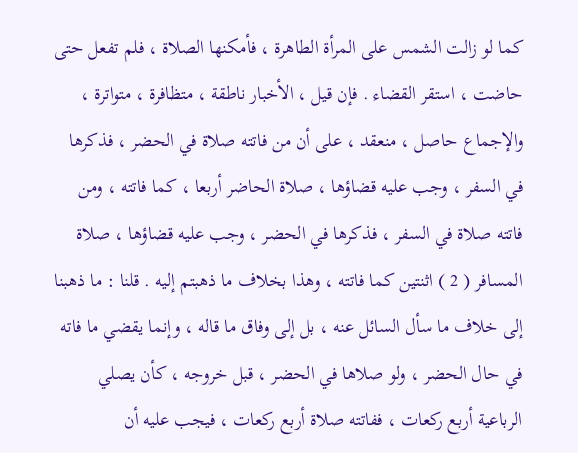كما لو زالت الشمس على المرأة الطاهرة ، فأمكنها الصلاة ، فلم تفعل حتى حاضت ، استقر القضاء . فإن قيل ، الأخبار ناطقة ، متظافرة ، متواترة ، والإجماع حاصل ، منعقد ، على أن من فاتته صلاة في الحضر ، فذكرها في السفر ، وجب عليه قضاؤها ، صلاة الحاضر أربعا ، كما فاتته ، ومن فاتته صلاة في السفر ، فذكرها في الحضر ، وجب عليه قضاؤها ، صلاة المسافر ( 2 ) اثنتين كما فاتته ، وهذا بخلاف ما ذهبتم إليه . قلنا : ما ذهبنا إلى خلاف ما سأل السائل عنه ، بل إلى وفاق ما قاله ، وإنما يقضي ما فاته في حال الحضر ، ولو صلاها في الحضر ، قبل خروجه ، كأن يصلي الرباعية أربع ركعات ، ففاتته صلاة أربع ركعات ، فيجب عليه أن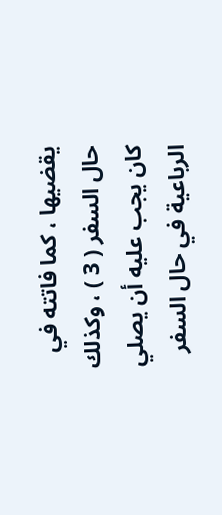يقضيها ، كما فاتته في حال السفر ( 3 ) ، وكذلك كان يجب عليه أن يصلي الرباعية في حال السفر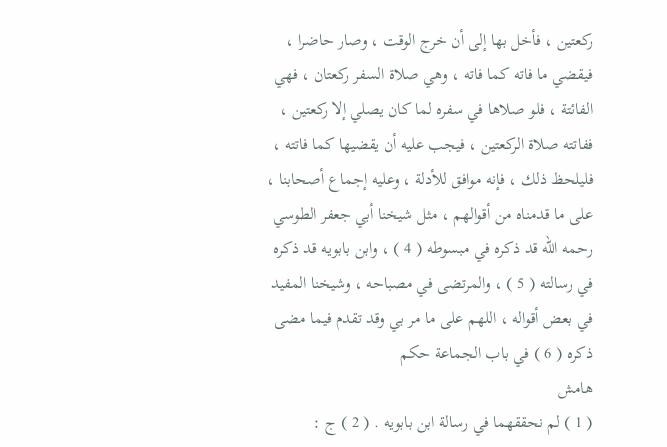ركعتين ، فأخل بها إلى أن خرج الوقت ، وصار حاضرا ، فيقضي ما فاته كما فاته ، وهي صلاة السفر ركعتان ، فهي الفائتة ، فلو صلاها في سفره لما كان يصلي إلا ركعتين ، ففاتته صلاة الركعتين ، فيجب عليه أن يقضيها كما فاتته ، فليلحظ ذلك ، فإنه موافق للأدلة ، وعليه إجماع أصحابنا ، على ما قدمناه من أقوالهم ، مثل شيخنا أبي جعفر الطوسي رحمه الله قد ذكره في مبسوطه ( 4 ) ، وابن بابويه قد ذكره في رسالته ( 5 ) ، والمرتضى في مصباحه ، وشيخنا المفيد في بعض أقواله ، اللهم على ما مر بي وقد تقدم فيما مضى ذكره ( 6 ) في باب الجماعة حكم
هامش
( 1 ) لم نحققهما في رسالة ابن بابويه . ( 2 ) ج :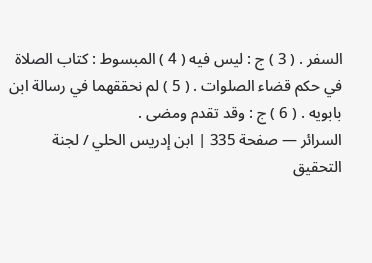السفر . ( 3 ) ج : ليس فيه ( 4 ) المبسوط : كتاب الصلاة في حكم قضاء الصلوات . ( 5 ) لم نحققهما في رسالة ابن بابويه . ( 6 ) ج : وقد تقدم ومضى .
السرائر — صفحة 335 | ابن إدريس الحلي / لجنة التحقيق